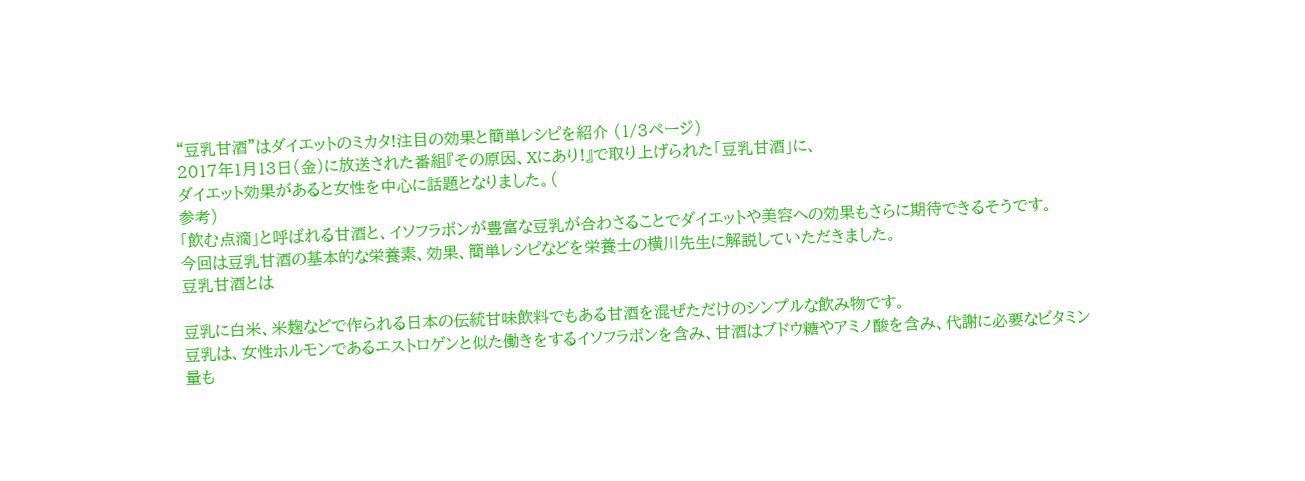“豆乳甘酒”はダイエットのミカタ!注目の効果と簡単レシピを紹介 (1/3ページ)
2017年1月13日(金)に放送された番組『その原因、Xにあり!』で取り上げられた「豆乳甘酒」に、
ダイエット効果があると女性を中心に話題となりました。(
参考)
「飲む点滴」と呼ばれる甘酒と、イソフラボンが豊富な豆乳が合わさることでダイエットや美容への効果もさらに期待できるそうです。
今回は豆乳甘酒の基本的な栄養素、効果、簡単レシピなどを栄養士の横川先生に解説していただきました。
豆乳甘酒とは

豆乳に白米、米麹などで作られる日本の伝統甘味飲料でもある甘酒を混ぜただけのシンプルな飲み物です。
豆乳は、女性ホルモンであるエストロゲンと似た働きをするイソフラボンを含み、甘酒はブドウ糖やアミノ酸を含み、代謝に必要なビタミン量も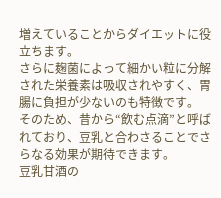増えていることからダイエットに役立ちます。
さらに麹菌によって細かい粒に分解された栄養素は吸収されやすく、胃腸に負担が少ないのも特徴です。
そのため、昔から“飲む点滴”と呼ばれており、豆乳と合わさることでさらなる効果が期待できます。
豆乳甘酒の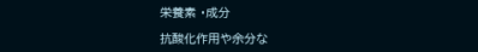栄養素 ・成分

抗酸化作用や余分な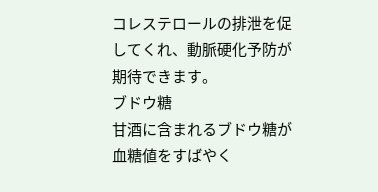コレステロールの排泄を促してくれ、動脈硬化予防が期待できます。
ブドウ糖
甘酒に含まれるブドウ糖が血糖値をすばやく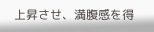上昇させ、満腹感を得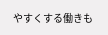やすくする働きも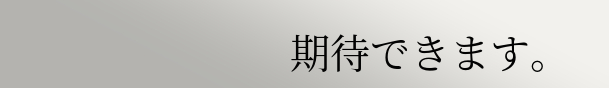期待できます。